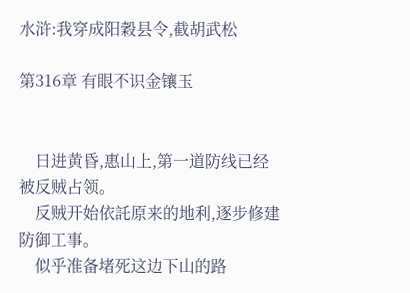水浒:我穿成阳穀县令,截胡武松

第316章 有眼不识金镶玉


    日进黄昏,惠山上,第一道防线已经被反贼占领。
    反贼开始依託原来的地利,逐步修建防御工事。
    似乎准备堵死这边下山的路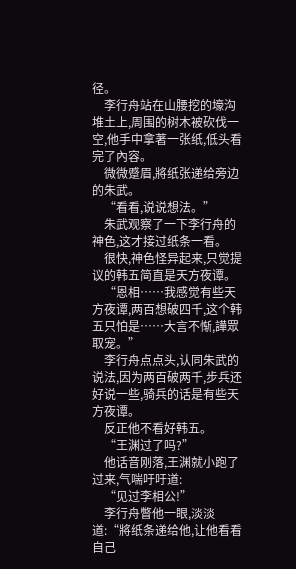径。
    李行舟站在山腰挖的壕沟堆土上,周围的树木被砍伐一空,他手中拿著一张纸,低头看完了內容。
    微微蹙眉,將纸张递给旁边的朱武。
    “看看,说说想法。”
    朱武观察了一下李行舟的神色,这才接过纸条一看。
    很快,神色怪异起来,只觉提议的韩五简直是天方夜谭。
    “恩相……我感觉有些天方夜谭,两百想破四千,这个韩五只怕是……大言不惭,譁眾取宠。”
    李行舟点点头,认同朱武的说法,因为两百破两千,步兵还好说一些,骑兵的话是有些天方夜谭。
    反正他不看好韩五。
    “王渊过了吗?”
    他话音刚落,王渊就小跑了过来,气喘吁吁道:
    “见过李相公!”
    李行舟瞥他一眼,淡淡道:“將纸条递给他,让他看看自己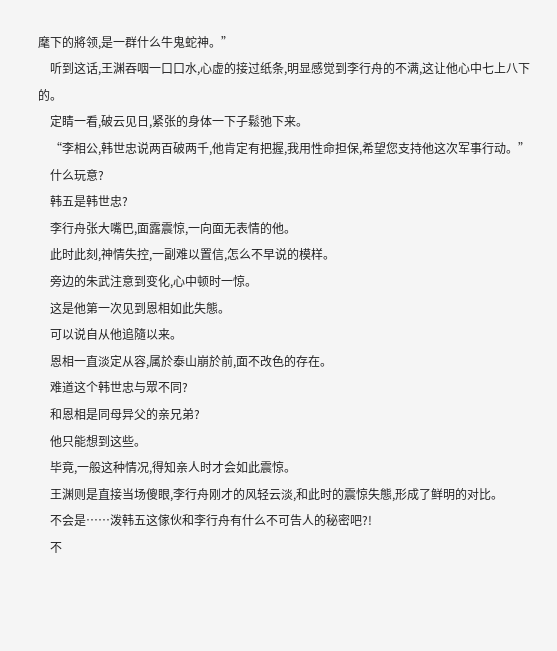麾下的將领,是一群什么牛鬼蛇神。”
    听到这话,王渊吞咽一口口水,心虚的接过纸条,明显感觉到李行舟的不满,这让他心中七上八下的。
    定睛一看,破云见日,紧张的身体一下子鬆弛下来。
    “李相公,韩世忠说两百破两千,他肯定有把握,我用性命担保,希望您支持他这次军事行动。”
    什么玩意?
    韩五是韩世忠?
    李行舟张大嘴巴,面露震惊,一向面无表情的他。
    此时此刻,神情失控,一副难以置信,怎么不早说的模样。
    旁边的朱武注意到变化,心中顿时一惊。
    这是他第一次见到恩相如此失態。
    可以说自从他追隨以来。
    恩相一直淡定从容,属於泰山崩於前,面不改色的存在。
    难道这个韩世忠与眾不同?
    和恩相是同母异父的亲兄弟?
    他只能想到这些。
    毕竟,一般这种情况,得知亲人时才会如此震惊。
    王渊则是直接当场傻眼,李行舟刚才的风轻云淡,和此时的震惊失態,形成了鲜明的对比。
    不会是……泼韩五这傢伙和李行舟有什么不可告人的秘密吧?!
    不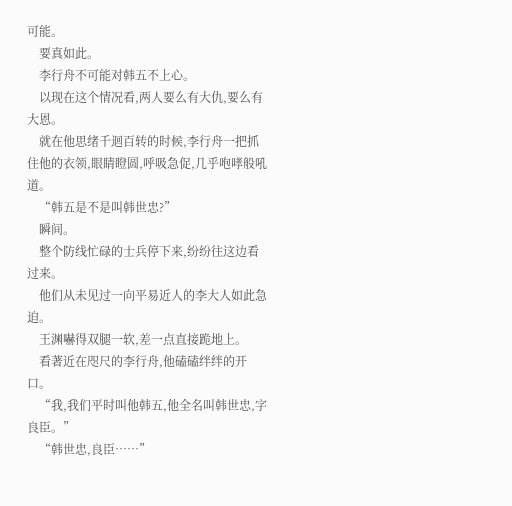可能。
    要真如此。
    李行舟不可能对韩五不上心。
    以现在这个情况看,两人要么有大仇,要么有大恩。
    就在他思绪千迴百转的时候,李行舟一把抓住他的衣领,眼睛瞪圆,呼吸急促,几乎咆哮般吼道。
    “韩五是不是叫韩世忠?”
    瞬间。
    整个防线忙碌的士兵停下来,纷纷往这边看过来。
    他们从未见过一向平易近人的李大人如此急迫。
    王渊嚇得双腿一软,差一点直接跪地上。
    看著近在咫尺的李行舟,他磕磕绊绊的开口。
    “我,我们平时叫他韩五,他全名叫韩世忠,字良臣。”
    “韩世忠,良臣……”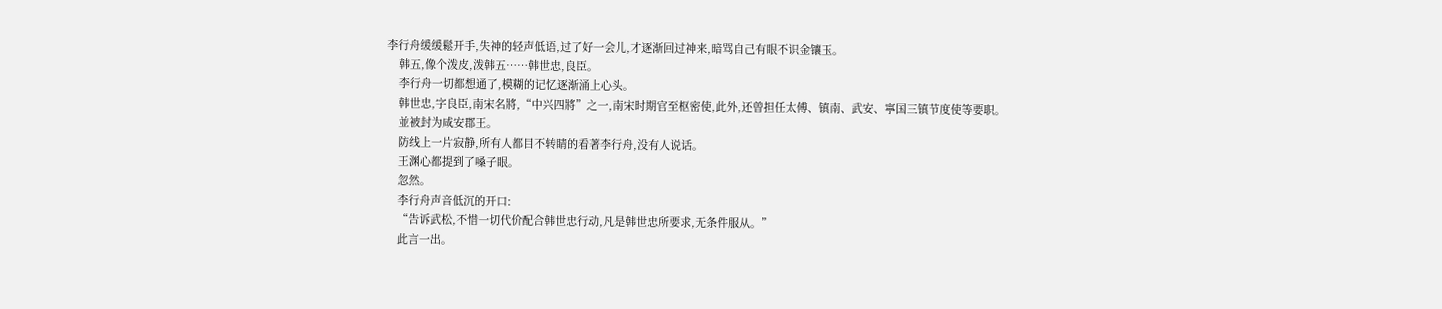李行舟缓缓鬆开手,失神的轻声低语,过了好一会儿,才逐渐回过神来,暗骂自己有眼不识金镶玉。
    韩五,像个泼皮,泼韩五……韩世忠,良臣。
    李行舟一切都想通了,模糊的记忆逐渐涌上心头。
    韩世忠,字良臣,南宋名將,“中兴四將”之一,南宋时期官至枢密使,此外,还曾担任太傅、镇南、武安、寧国三镇节度使等要职。
    並被封为咸安郡王。
    防线上一片寂静,所有人都目不转睛的看著李行舟,没有人说话。
    王渊心都提到了嗓子眼。
    忽然。
    李行舟声音低沉的开口:
    “告诉武松,不惜一切代价配合韩世忠行动,凡是韩世忠所要求,无条件服从。”
    此言一出。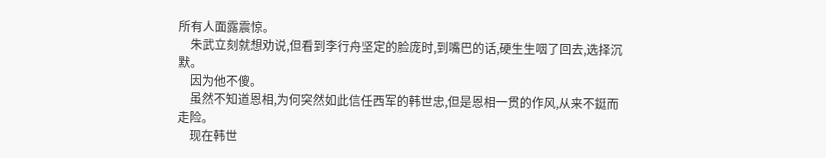所有人面露震惊。
    朱武立刻就想劝说,但看到李行舟坚定的脸庞时,到嘴巴的话,硬生生咽了回去,选择沉默。
    因为他不傻。
    虽然不知道恩相,为何突然如此信任西军的韩世忠,但是恩相一贯的作风,从来不鋌而走险。
    现在韩世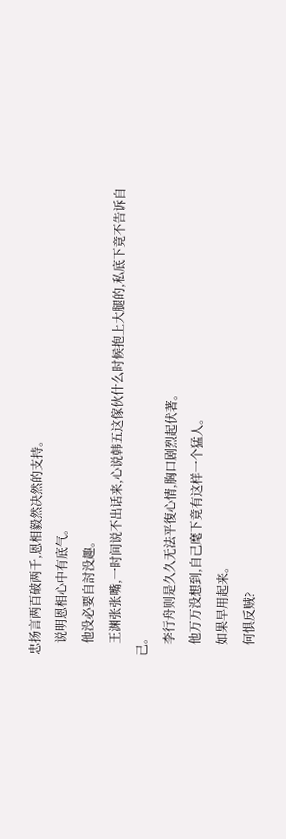忠扬言两百破两千,恩相毅然决然的支持。
    说明恩相心中有底气。
    他没必要自討没趣。
    王渊张张嘴,一时间说不出话来,心说韩五这傢伙什么时候抱上大腿的,私底下竟不告诉自己。
    李行舟则是久久无法平復心情,胸口剧烈起伏著。
    他万万没想到,自己麾下竟有这样一个猛人。
    如果早用起来。
    何惧反贼?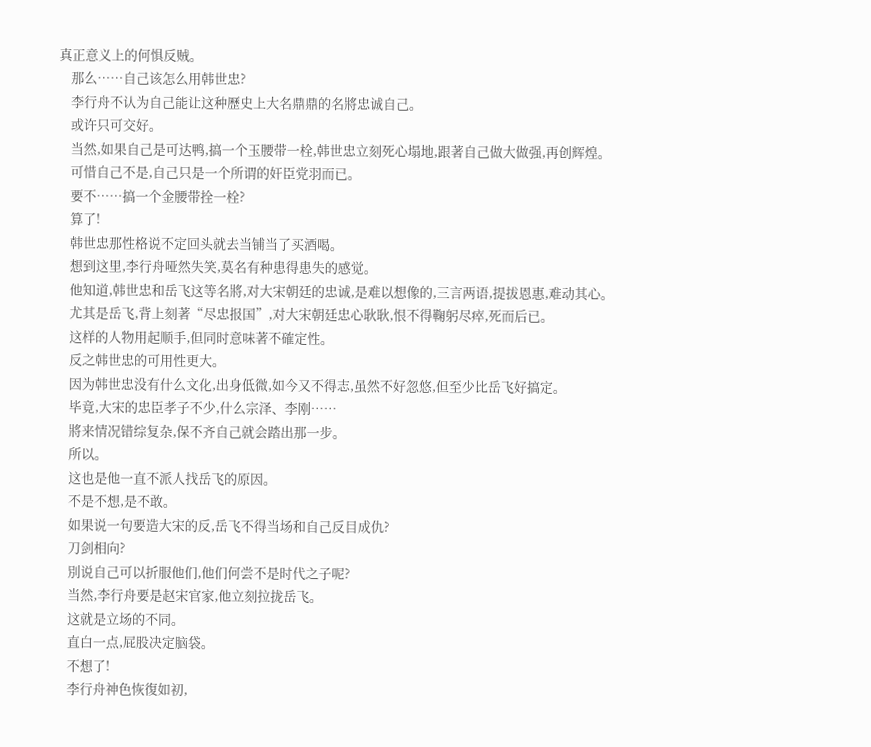真正意义上的何惧反贼。
    那么……自己该怎么用韩世忠?
    李行舟不认为自己能让这种歷史上大名鼎鼎的名將忠诚自己。
    或许只可交好。
    当然,如果自己是可达鸭,搞一个玉腰带一栓,韩世忠立刻死心塌地,跟著自己做大做强,再创辉煌。
    可惜自己不是,自己只是一个所谓的奸臣党羽而已。
    要不……搞一个金腰带拴一栓?
    算了!
    韩世忠那性格说不定回头就去当铺当了买酒喝。
    想到这里,李行舟哑然失笑,莫名有种患得患失的感觉。
    他知道,韩世忠和岳飞这等名將,对大宋朝廷的忠诚,是难以想像的,三言两语,提拔恩惠,难动其心。
    尤其是岳飞,背上刻著“尽忠报国”,对大宋朝廷忠心耿耿,恨不得鞠躬尽瘁,死而后已。
    这样的人物用起顺手,但同时意味著不確定性。
    反之韩世忠的可用性更大。
    因为韩世忠没有什么文化,出身低微,如今又不得志,虽然不好忽悠,但至少比岳飞好搞定。
    毕竟,大宋的忠臣孝子不少,什么宗泽、李刚……
    將来情况错综复杂,保不齐自己就会踏出那一步。
    所以。
    这也是他一直不派人找岳飞的原因。
    不是不想,是不敢。
    如果说一句要造大宋的反,岳飞不得当场和自己反目成仇?
    刀剑相向?
    別说自己可以折服他们,他们何尝不是时代之子呢?
    当然,李行舟要是赵宋官家,他立刻拉拢岳飞。
    这就是立场的不同。
    直白一点,屁股决定脑袋。
    不想了!
    李行舟神色恢復如初,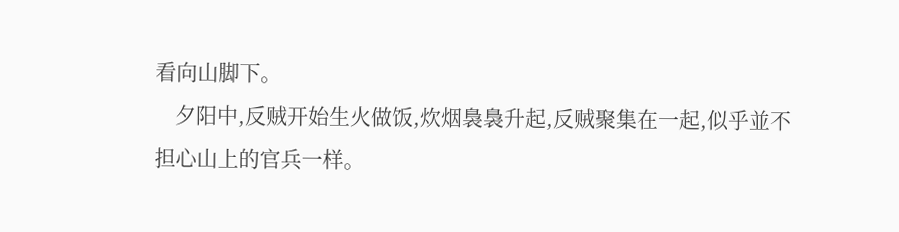看向山脚下。
    夕阳中,反贼开始生火做饭,炊烟裊裊升起,反贼聚集在一起,似乎並不担心山上的官兵一样。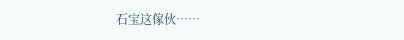石宝这傢伙……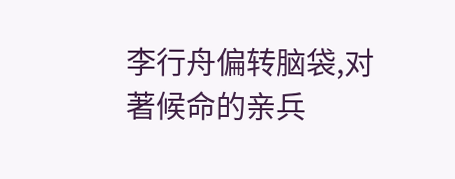李行舟偏转脑袋,对著候命的亲兵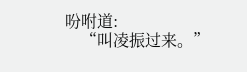吩咐道:
    “叫凌振过来。”